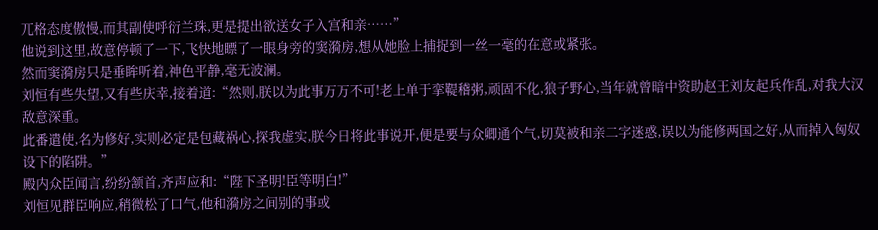兀格态度傲慢,而其副使呼衍兰珠,更是提出欲送女子入宫和亲……”
他说到这里,故意停顿了一下,飞快地瞟了一眼身旁的窦漪房,想从她脸上捕捉到一丝一毫的在意或紧张。
然而窦漪房只是垂眸听着,神色平静,毫无波澜。
刘恒有些失望,又有些庆幸,接着道:“然则,朕以为此事万万不可!老上单于挛鞮稽粥,顽固不化,狼子野心,当年就曾暗中资助赵王刘友起兵作乱,对我大汉敌意深重。
此番遣使,名为修好,实则必定是包藏祸心,探我虚实,朕今日将此事说开,便是要与众卿通个气,切莫被和亲二字迷惑,误以为能修两国之好,从而掉入匈奴设下的陷阱。”
殿内众臣闻言,纷纷颔首,齐声应和:“陛下圣明!臣等明白!”
刘恒见群臣响应,稍微松了口气,他和漪房之间别的事或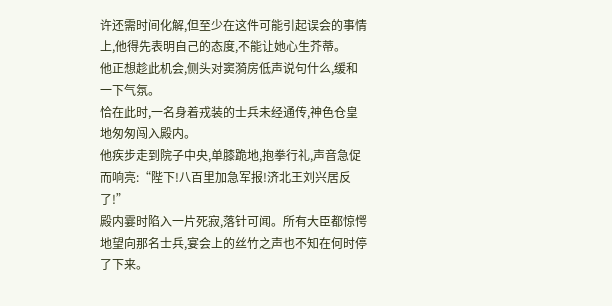许还需时间化解,但至少在这件可能引起误会的事情上,他得先表明自己的态度,不能让她心生芥蒂。
他正想趁此机会,侧头对窦漪房低声说句什么,缓和一下气氛。
恰在此时,一名身着戎装的士兵未经通传,神色仓皇地匆匆闯入殿内。
他疾步走到院子中央,单膝跪地,抱拳行礼,声音急促而响亮:“陛下!八百里加急军报!济北王刘兴居反了!”
殿内霎时陷入一片死寂,落针可闻。所有大臣都惊愕地望向那名士兵,宴会上的丝竹之声也不知在何时停了下来。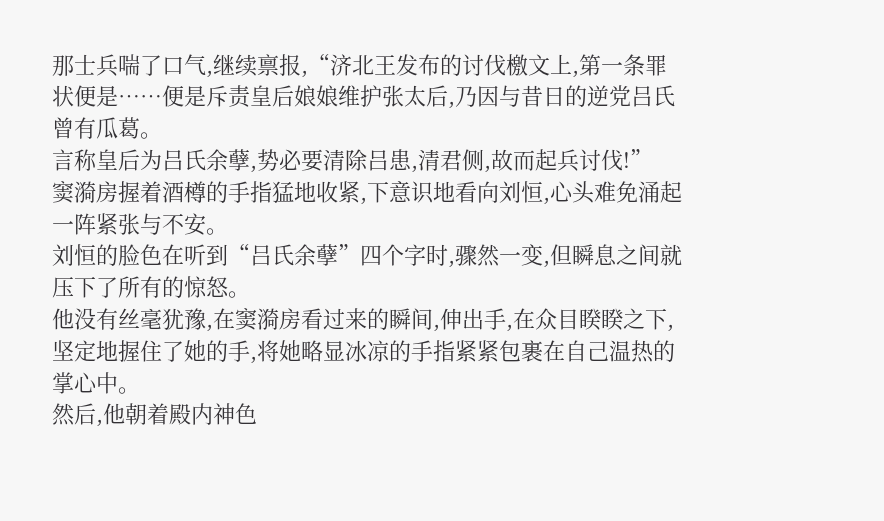那士兵喘了口气,继续禀报,“济北王发布的讨伐檄文上,第一条罪状便是……便是斥责皇后娘娘维护张太后,乃因与昔日的逆党吕氏曾有瓜葛。
言称皇后为吕氏余孽,势必要清除吕患,清君侧,故而起兵讨伐!”
窦漪房握着酒樽的手指猛地收紧,下意识地看向刘恒,心头难免涌起一阵紧张与不安。
刘恒的脸色在听到“吕氏余孽”四个字时,骤然一变,但瞬息之间就压下了所有的惊怒。
他没有丝毫犹豫,在窦漪房看过来的瞬间,伸出手,在众目睽睽之下,坚定地握住了她的手,将她略显冰凉的手指紧紧包裹在自己温热的掌心中。
然后,他朝着殿内神色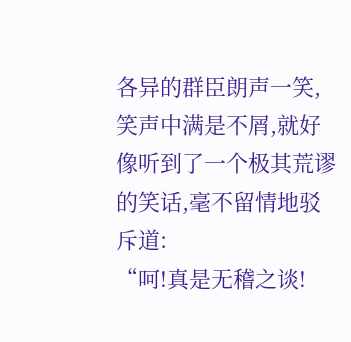各异的群臣朗声一笑,笑声中满是不屑,就好像听到了一个极其荒谬的笑话,毫不留情地驳斥道:
“呵!真是无稽之谈!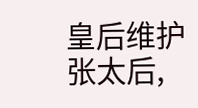皇后维护张太后,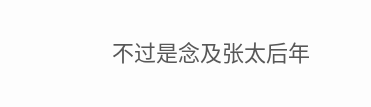不过是念及张太后年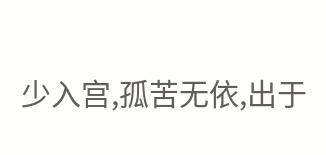少入宫,孤苦无依,出于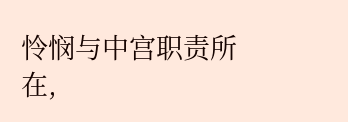怜悯与中宫职责所在,